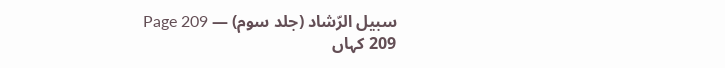سبیل الرّشاد (جلد سوم) — Page 209
209 کہاں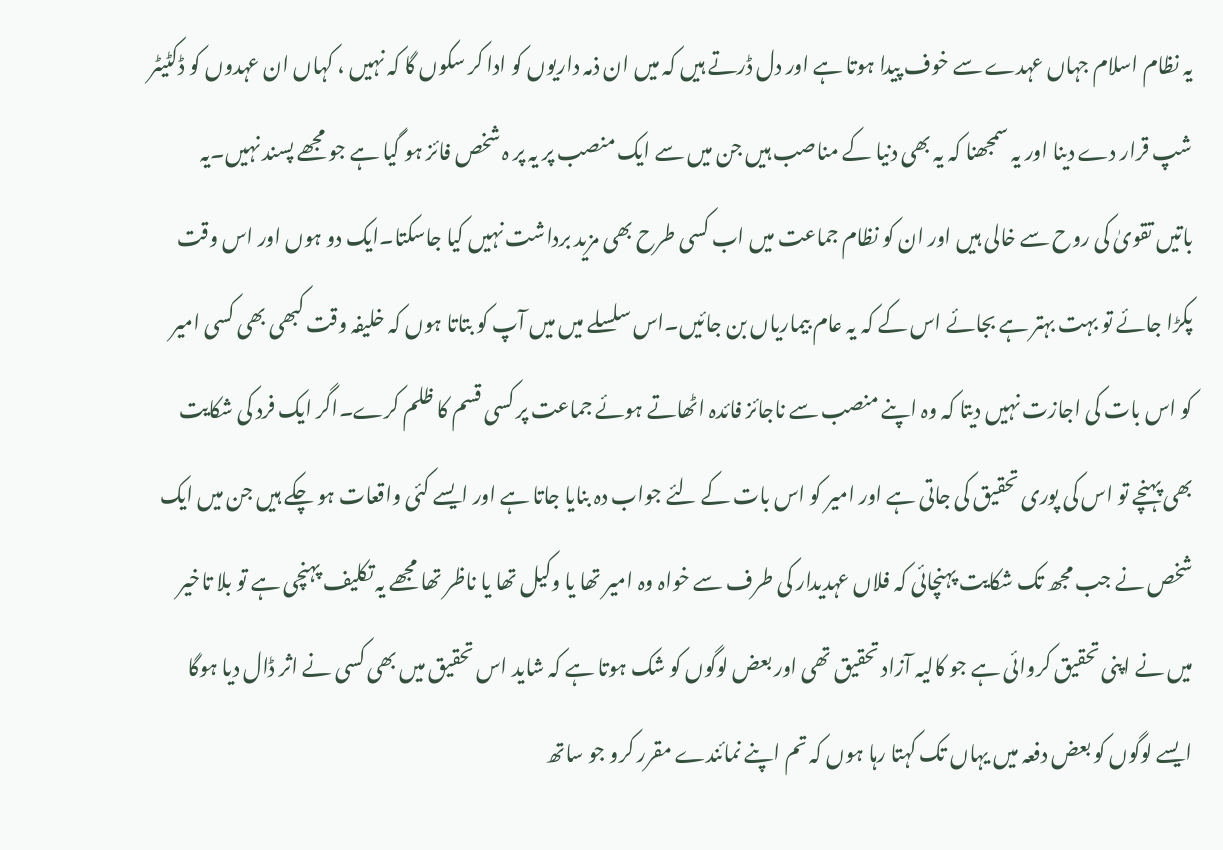یہ نظام اسلام جہاں عہدے سے خوف پیدا ہوتا ہے اور دل ڈرتے ہیں کہ میں ان ذمہ داریوں کو ادا کر سکوں گا کہ نہیں ، کہاں ان عہدوں کو ڈکٹیٹر شپ قرار دے دینا اور یہ سمجھنا کہ یہ بھی دنیا کے مناصب ہیں جن میں سے ایک منصب پر یہ پر ہ شخص فائز ہو گیا ہے جو مجھے پسند نہیں۔یہ باتیں تقویٰ کی روح سے خالی ہیں اور ان کو نظام جماعت میں اب کسی طرح بھی مزید برداشت نہیں کیا جاسکتا۔ایک دو ہوں اور اس وقت پکڑا جائے تو بہت بہتر ہے بجائے اس کے کہ یہ عام بیماریاں بن جائیں۔اس سلسلے میں میں آپ کو بتاتا ہوں کہ خلیفہ وقت کبھی بھی کسی امیر کو اس بات کی اجازت نہیں دیتا کہ وہ اپنے منصب سے ناجائز فائدہ اٹھاتے ہوئے جماعت پر کسی قسم کا ظلم کرے۔اگر ایک فرد کی شکایت بھی پہنچے تو اس کی پوری تحقیق کی جاتی ہے اور امیر کو اس بات کے لئے جواب دہ بنایا جاتا ہے اور ایسے کئی واقعات ہو چکے ہیں جن میں ایک شخص نے جب مجھ تک شکایت پہنچائی کہ فلاں عہدیدار کی طرف سے خواہ وہ امیر تھا یا وکیل تھا یا ناظر تھا مجھے یہ تکلیف پہنچی ہے تو بلا تاخیر میں نے اپنی تحقیق کروائی ہے جو کالیہ آزاد تحقیق تھی اور بعض لوگوں کو شک ہوتا ہے کہ شاید اس تحقیق میں بھی کسی نے اثر ڈال دیا ہوگا ایسے لوگوں کو بعض دفعہ میں یہاں تک کہتا رہا ہوں کہ تم اپنے نمائندے مقرر کرو جو ساتھ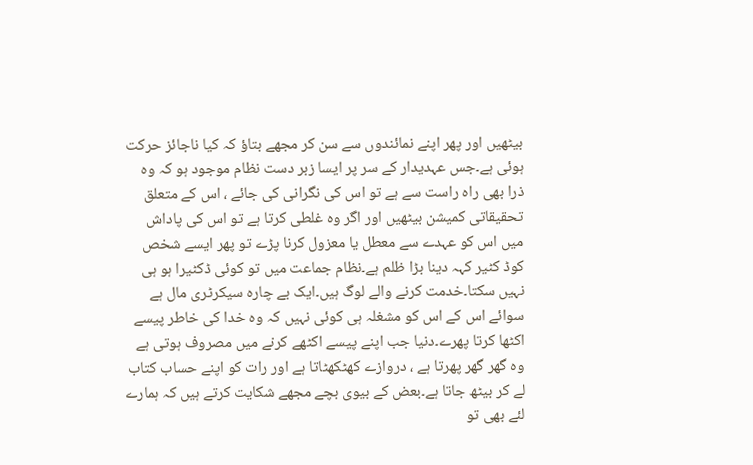بیٹھیں اور پھر اپنے نمائندوں سے سن کر مجھے بتاؤ کہ کیا ناجائز حرکت ہوئی ہے۔جس عہدیدار کے سر پر ایسا زبر دست نظام موجود ہو کہ وہ ذرا بھی راہ راست سے ہے تو اس کی نگرانی کی جائے ، اس کے متعلق تحقیقاتی کمیشن بیٹھیں اور اگر وہ غلطی کرتا ہے تو اس کی پاداش میں اس کو عہدے سے معطل یا معزول کرنا پڑے تو پھر ایسے شخص کوڈ کٹیر کہہ دینا بڑا ظلم ہے۔نظام جماعت میں تو کوئی ڈکٹیرا ہو ہی نہیں سکتا۔خدمت کرنے والے لوگ ہیں۔ایک بے چارہ سیکرٹری مال ہے سوائے اس کے اس کو مشغلہ ہی کوئی نہیں کہ وہ خدا کی خاطر پیسے اکٹھا کرتا پھرے۔دنیا جب اپنے پیسے اکٹھے کرنے میں مصروف ہوتی ہے وہ گھر گھر پھرتا ہے ، دروازے کھٹکھٹاتا ہے اور رات کو اپنے حساب کتاب لے کر بیٹھ جاتا ہے۔بعض کے بیوی بچے مجھے شکایت کرتے ہیں کہ ہمارے لئے بھی تو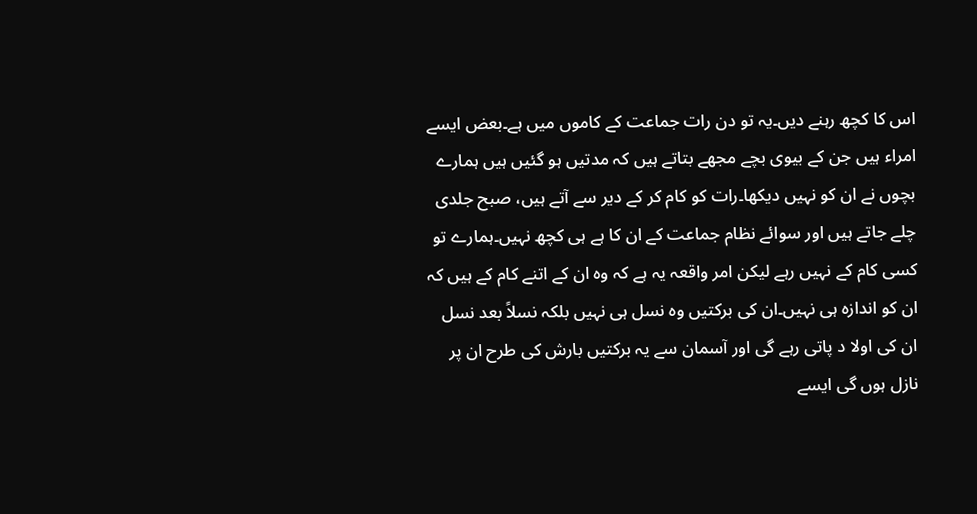اس کا کچھ رہنے دیں۔یہ تو دن رات جماعت کے کاموں میں ہے۔بعض ایسے امراء ہیں جن کے بیوی بچے مجھے بتاتے ہیں کہ مدتیں ہو گئیں ہیں ہمارے بچوں نے ان کو نہیں دیکھا۔رات کو کام کر کے دیر سے آتے ہیں، صبح جلدی چلے جاتے ہیں اور سوائے نظام جماعت کے ان کا ہے ہی کچھ نہیں۔ہمارے تو کسی کام کے نہیں رہے لیکن امر واقعہ یہ ہے کہ وہ ان کے اتنے کام کے ہیں کہ ان کو اندازہ ہی نہیں۔ان کی برکتیں وہ نسل ہی نہیں بلکہ نسلاً بعد نسل ان کی اولا د پاتی رہے گی اور آسمان سے یہ برکتیں بارش کی طرح ان پر نازل ہوں گی ایسے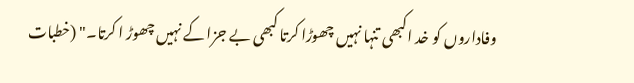وفاداروں کو خد اکبھی تنہا نہیں چھوڑا کرتا کبھی بے جزا کے نہیں چھوڑ ا کرتا۔" (خطبات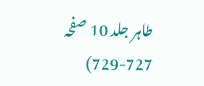طاہر جلد 10 صفحہ 727-729)